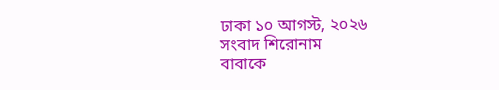ঢাকা ১০ আগস্ট, ২০২৬
সংবাদ শিরোনাম
বাবাকে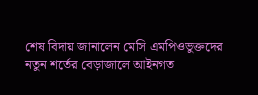শেষ বিদায় জানালেন মেসি এমপিওভুক্তদের নতুন শর্তের বেড়াজালে আইনগত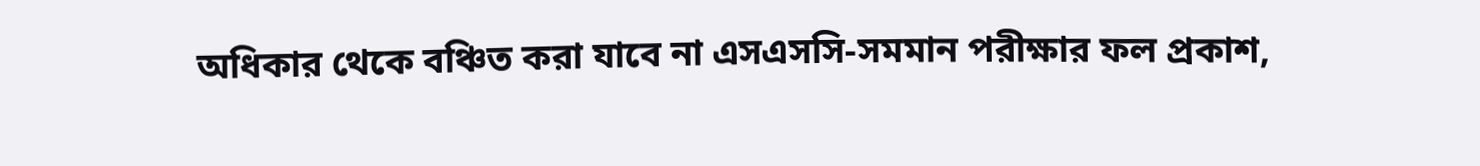অধিকার থেকে বঞ্চিত করা যাবে না এসএসসি-সমমান পরীক্ষার ফল প্রকাশ,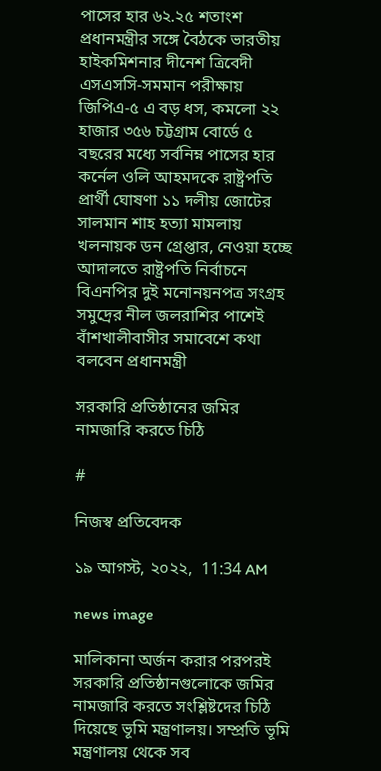পাসের হার ৬২.২৫ শতাংশ প্রধানমন্ত্রীর সঙ্গে বৈঠকে ভারতীয় হাইকমিশনার দীনেশ ত্রিবেদী এসএসসি-সমমান পরীক্ষায় জিপিএ-৫ এ বড় ধস, কমলো ২২ হাজার ৩৫৬ চট্টগ্রাম বোর্ডে ৫ বছরের মধ্যে সর্বনিম্ন পাসের হার কর্নেল ওলি আহমদকে রাষ্ট্রপতি প্রার্থী ঘোষণা ১১ দলীয় জোটের সালমান শাহ হত্যা মামলায় খলনায়ক ডন গ্রেপ্তার, নেওয়া হচ্ছে আদালতে রাষ্ট্রপতি নির্বাচনে বিএনপির দুই মনোনয়নপত্র সংগ্রহ সমুদ্রের নীল জলরাশির পাশেই বাঁশখালীবাসীর সমাবেশে কথা বলবেন প্রধানমন্ত্রী

সরকারি প্রতিষ্ঠানের জমির নামজারি করতে চিঠি

#

নিজস্ব প্রতিবেদক

১৯ আগস্ট, ২০২২,  11:34 AM

news image

মালিকানা অর্জন করার পরপরই সরকারি প্রতিষ্ঠানগুলোকে জমির নামজারি করতে সংশ্লিষ্টদের চিঠি দিয়েছে ভূমি মন্ত্রণালয়। সম্প্রতি ভূমি মন্ত্রণালয় থেকে সব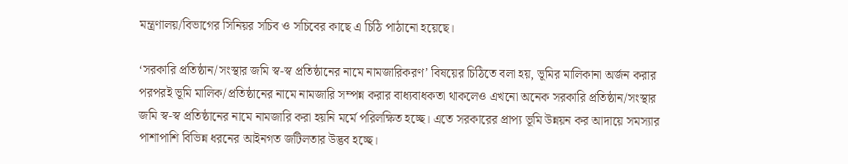মন্ত্রণালয়/বিভাগের সিনিয়র সচিব ও সচিবের কাছে এ চিঠি পাঠানো হয়েছে।

‘সরকারি প্রতিষ্ঠান/সংস্থার জমি স্ব-স্ব প্রতিষ্ঠানের নামে নামজারিকরণ’ বিষয়ের চিঠিতে বলা হয়, ভূমির মালিকানা অর্জন করার পরপরই ভূমি মালিক/প্রতিষ্ঠানের নামে নামজারি সম্পন্ন করার বাধ্যবাধকতা থাকলেও এখনো অনেক সরকারি প্রতিষ্ঠান/সংস্থার জমি স্ব-স্ব প্রতিষ্ঠানের নামে নামজারি করা হয়নি মর্মে পরিলক্ষিত হচ্ছে। এতে সরকারের প্রাপ্য ভূমি উন্নয়ন কর আদায়ে সমস্যার পাশাপাশি বিভিন্ন ধরনের আইনগত জটিলতার উদ্ভব হচ্ছে।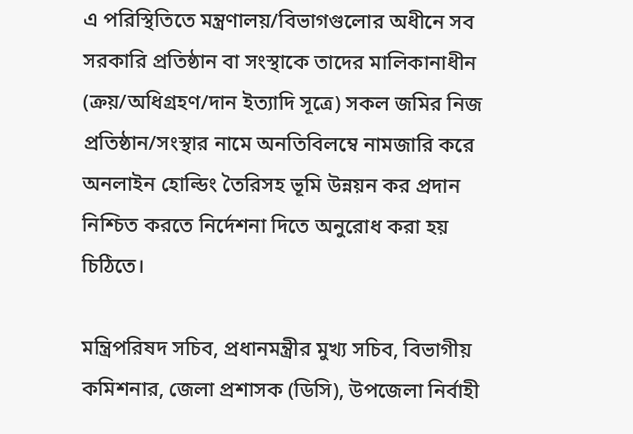এ পরিস্থিতিতে মন্ত্রণালয়/বিভাগগুলোর অধীনে সব সরকারি প্রতিষ্ঠান বা সংস্থাকে তাদের মালিকানাধীন (ক্রয়/অধিগ্রহণ/দান ইত্যাদি সূত্রে) সকল জমির নিজ প্রতিষ্ঠান/সংস্থার নামে অনতিবিলম্বে নামজারি করে অনলাইন হোল্ডিং তৈরিসহ ভূমি উন্নয়ন কর প্রদান নিশ্চিত করতে নির্দেশনা দিতে অনুরোধ করা হয় চিঠিতে।

মন্ত্রিপরিষদ সচিব, প্রধানমন্ত্রীর মুখ্য সচিব, বিভাগীয় কমিশনার, জেলা প্রশাসক (ডিসি), উপজেলা নির্বাহী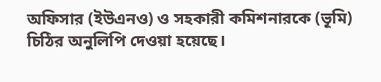অফিসার (ইউএনও) ও সহকারী কমিশনারকে (ভূমি) চিঠির অনুলিপি দেওয়া হয়েছে।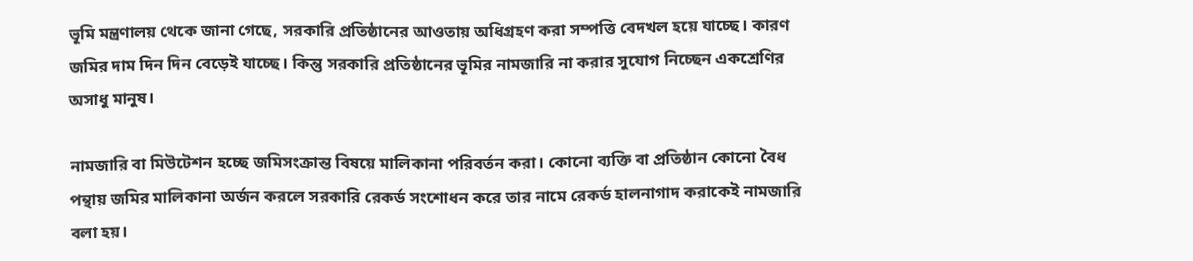ভূমি মন্ত্রণালয় থেকে জানা গেছে, সরকারি প্রতিষ্ঠানের আওতায় অধিগ্রহণ করা সম্পত্তি বেদখল হয়ে যাচ্ছে। কারণ জমির দাম দিন দিন বেড়েই যাচ্ছে। কিন্তু সরকারি প্রতিষ্ঠানের ভূমির নামজারি না করার সুযোগ নিচ্ছেন একশ্রেণির অসাধু মানুষ।

নামজারি বা মিউটেশন হচ্ছে জমিসংক্রান্ত বিষয়ে মালিকানা পরিবর্তন করা। কোনো ব্যক্তি বা প্রতিষ্ঠান কোনো বৈধ পন্থায় জমির মালিকানা অর্জন করলে সরকারি রেকর্ড সংশোধন করে তার নামে রেকর্ড হালনাগাদ করাকেই নামজারি বলা হয়।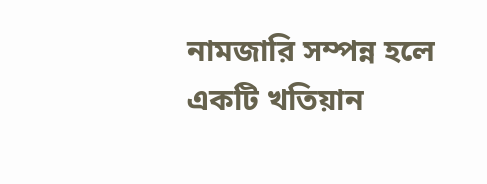নামজারি সম্পন্ন হলে একটি খতিয়ান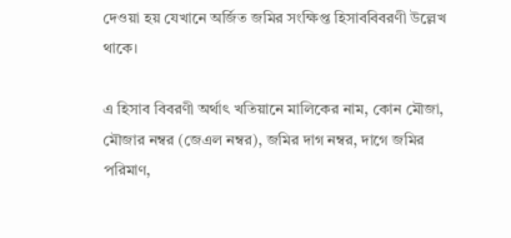দেওয়া হয় যেখানে অর্জিত জমির সংক্ষিপ্ত হিসাববিবরণী উল্লেখ থাকে।

এ হিসাব বিবরণী অর্থাৎ খতিয়ানে মালিকের নাম, কোন মৌজা, মৌজার নম্বর (জেএল নম্বর), জমির দাগ নম্বর, দাগে জমির পরিমাণ,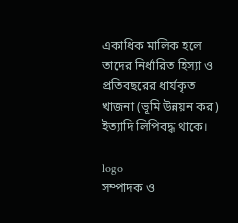একাধিক মালিক হলে তাদের নির্ধারিত হিস্যা ও প্রতিবছরের ধার্যকৃত খাজনা (ভূমি উন্নয়ন কর) ইত্যাদি লিপিবদ্ধ থাকে।

logo
সম্পাদক ও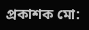প্রকাশক মো: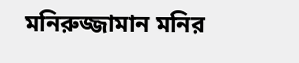মনিরুজ্জামান মনির